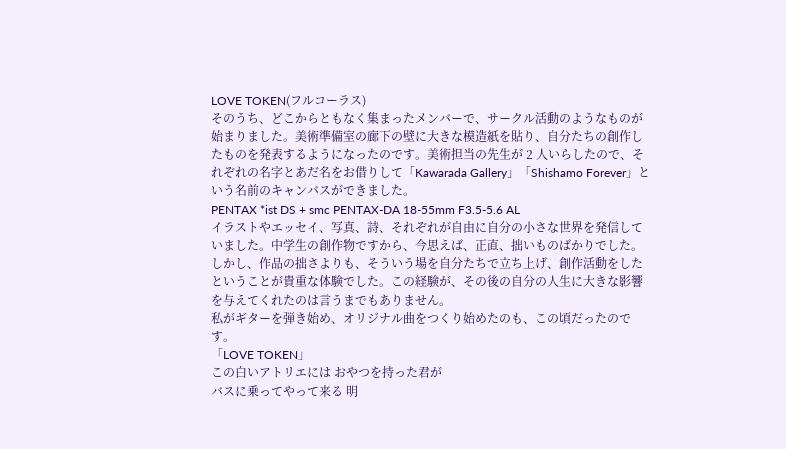LOVE TOKEN(フルコーラス)
そのうち、どこからともなく集まったメンバーで、サークル活動のようなものが始まりました。美術準備室の廊下の壁に大きな模造紙を貼り、自分たちの創作したものを発表するようになったのです。美術担当の先生が 2 人いらしたので、それぞれの名字とあだ名をお借りして「Kawarada Gallery」「Shishamo Forever」という名前のキャンバスができました。
PENTAX *ist DS + smc PENTAX-DA 18-55mm F3.5-5.6 AL
イラストやエッセイ、写真、詩、それぞれが自由に自分の小さな世界を発信していました。中学生の創作物ですから、今思えば、正直、拙いものばかりでした。しかし、作品の拙さよりも、そういう場を自分たちで立ち上げ、創作活動をしたということが貴重な体験でした。この経験が、その後の自分の人生に大きな影響を与えてくれたのは言うまでもありません。
私がギターを弾き始め、オリジナル曲をつくり始めたのも、この頃だったのです。
「LOVE TOKEN」
この白いアトリエには おやつを持った君が
バスに乗ってやって来る 明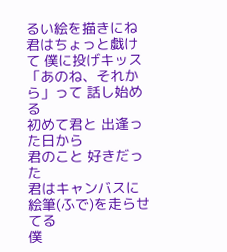るい絵を描きにね
君はちょっと戯けて 僕に投げキッス
「あのね、それから」って 話し始める
初めて君と 出逢った日から
君のこと 好きだった
君はキャンバスに 絵筆(ふで)を走らせてる
僕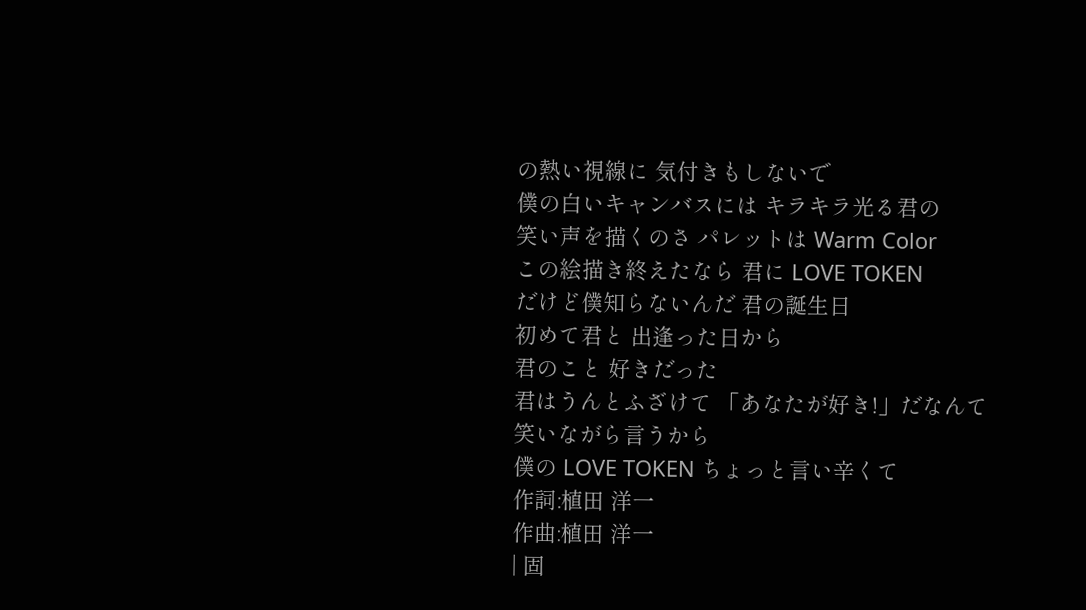の熱い視線に 気付きもしないで
僕の白いキャンバスには キラキラ光る君の
笑い声を描くのさ パレットは Warm Color
この絵描き終えたなら 君に LOVE TOKEN
だけど僕知らないんだ 君の誕生日
初めて君と 出逢った日から
君のこと 好きだった
君はうんとふざけて 「あなたが好き!」だなんて
笑いながら言うから
僕の LOVE TOKEN ちょっと言い辛くて
作詞:植田 洋一
作曲:植田 洋一
| 固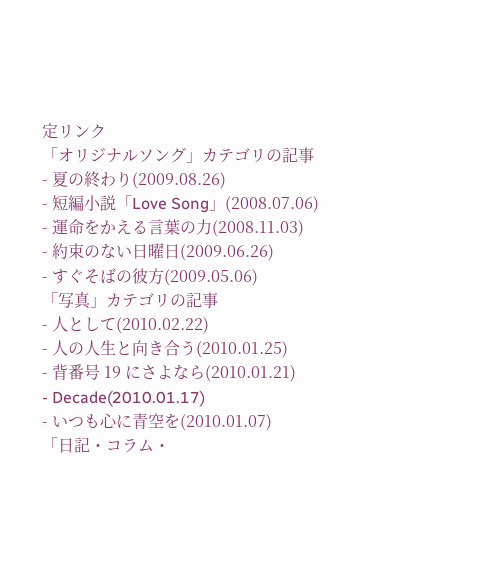定リンク
「オリジナルソング」カテゴリの記事
- 夏の終わり(2009.08.26)
- 短編小説「Love Song」(2008.07.06)
- 運命をかえる言葉の力(2008.11.03)
- 約束のない日曜日(2009.06.26)
- すぐそばの彼方(2009.05.06)
「写真」カテゴリの記事
- 人として(2010.02.22)
- 人の人生と向き合う(2010.01.25)
- 背番号 19 にさよなら(2010.01.21)
- Decade(2010.01.17)
- いつも心に青空を(2010.01.07)
「日記・コラム・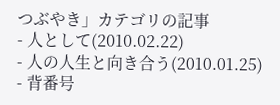つぶやき」カテゴリの記事
- 人として(2010.02.22)
- 人の人生と向き合う(2010.01.25)
- 背番号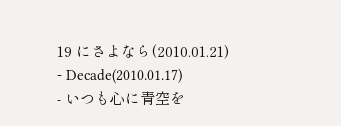19 にさよなら(2010.01.21)
- Decade(2010.01.17)
- いつも心に青空を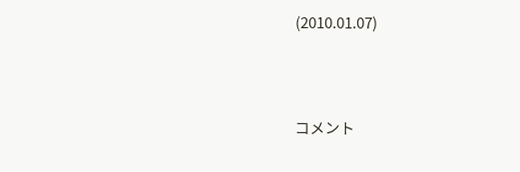(2010.01.07)




コメント